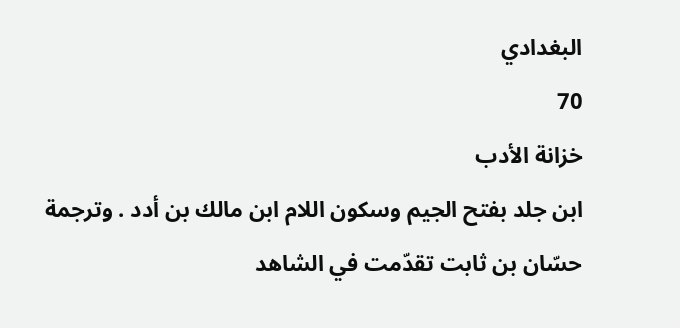البغدادي
70
خزانة الأدب
ابن جلد بفتح الجيم وسكون اللام ابن مالك بن أدد . وترجمة حسّان بن ثابت تقدّمت في الشاهد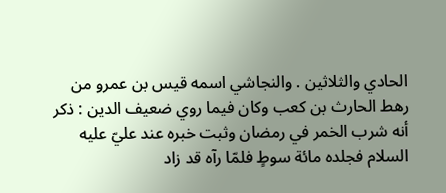الحادي والثلاثين . والنجاشي اسمه قيس بن عمرو من رهط الحارث بن كعب وكان فيما روي ضعيف الدين : ذكر أنه شرب الخمر في رمضان وثبت خبره عند عليّ عليه السلام فجلده مائة سوطٍ فلمّا رآه قد زاد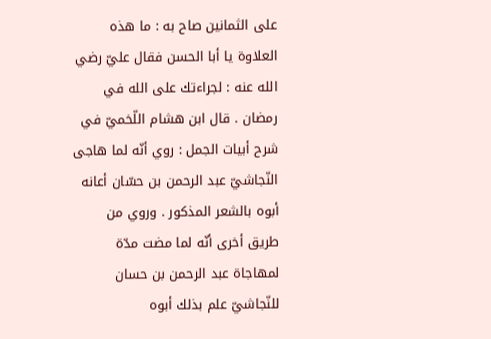على الثمانين صاح به : ما هذه العلاوة يا أبا الحسن فقال عليّ رضي الله عنه : لجراءتك على الله في رمضان . قال ابن هشام اللّخميّ في شرح أبيات الجمل : روي أنّه لما هاجى النّجاشيّ عبد الرحمن بن حسّان أعانه أبوه بالشعر المذكور . وروي من طريق أخرى أنّه لما مضت مدّة لمهاجاة عبد الرحمن بن حسان للنّجاشيّ علم بذلك أبوه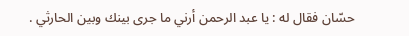حسّان فقال له : يا عبد الرحمن أرني ما جرى بينك وبين الحارثي .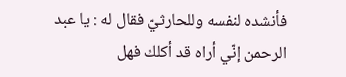فأنشده لنفسه وللحارثيّ فقال له : يا عبد الرحمن إنّي أراه قد أكلك فهل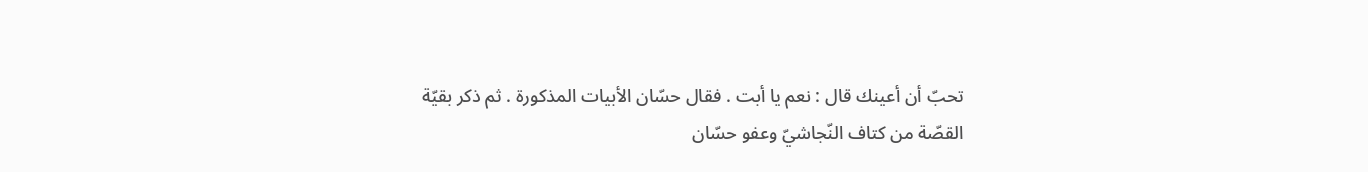تحبّ أن أعينك قال : نعم يا أبت . فقال حسّان الأبيات المذكورة . ثم ذكر بقيّة القصّة من كتاف النّجاشيّ وعفو حسّان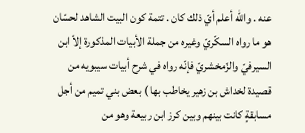عنه . والله أعلم أيّ ذلك كان . تتمة كون البيت الشاهد لحسّان هو ما رواه السكّريّ وغيره من جملة الأبيات المذكورة إلاّ ابن السيرفيّ والزّمخشريّ فإنّه رواه في شرح أبيات سيبويه من قصيدة لخداش بن زهير يخاطب بها ) بعض بني تميم من أجل مسابقةٍ كانت بينهم وبين كرز ابن ربيعة وهو من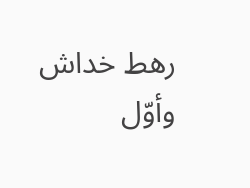رهط خداش وأوّل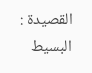القصيدة : البسيط